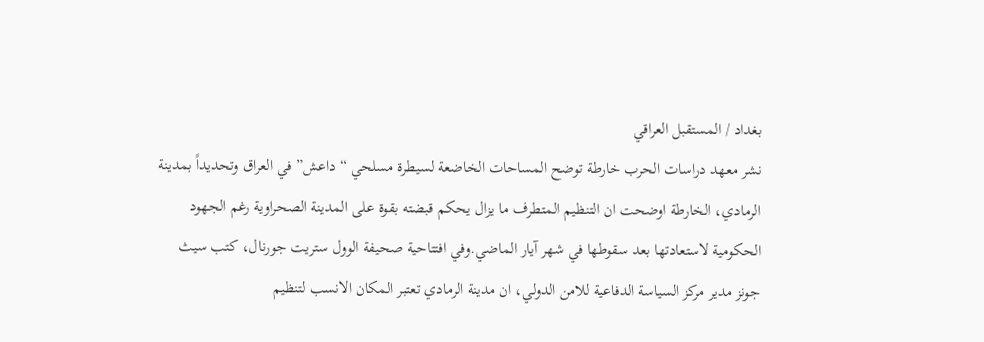بغداد / المستقبل العراقي
نشر معهد دراسات الحرب خارطة توضح المساحات الخاضعة لسيطرة مسلحي “داعش” في العراق وتحديداً بمدينة الرمادي، الخارطة اوضحت ان التنظيم المتطرف ما يزال يحكم قبضته بقوة على المدينة الصحراوية رغم الجهود الحكومية لاستعادتها بعد سقوطها في شهر آيار الماضي.وفي افتتاحية صحيفة الوول ستريت جورنال، كتب سيث جونز مدير مركز السياسة الدفاعية للامن الدولي، ان مدينة الرمادي تعتبر المكان الانسب لتنظيم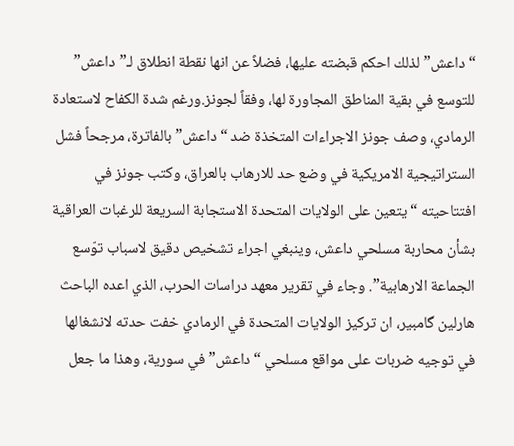“داعش” لذلك احكم قبضته عليها، فضلاً عن انها نقطة انطلاق لـ”داعش” للتوسع في بقية المناطق المجاورة لها، وفقاً لجونز.ورغم شدة الكفاح لاستعادة الرمادي، وصف جونز الاجراءات المتخذة ضد “داعش” بالفاترة، مرجحاً فشل الستراتيجية الامريكية في وضع حد للارهاب بالعراق، وكتب جونز في افتتاحيته “يتعين على الولايات المتحدة الاستجابة السريعة للرغبات العراقية بشأن محاربة مسلحي داعش، وينبغي اجراء تشخيص دقيق لاسباب توّسع الجماعة الارهابية”. وجاء في تقرير معهد دراسات الحرب، الذي اعده الباحث هارلين گامبير، ان تركيز الولايات المتحدة في الرمادي خفت حدته لانشغالها في توجيه ضربات على مواقع مسلحي “داعش” في سورية، وهذا ما جعل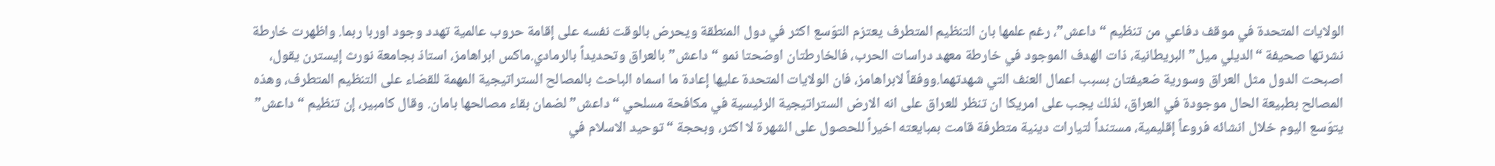الولايات المتحدة في موقف دفاعي من تنظيم “داعش”، رغم علمها بان التنظيم المتطرف يعتزم التوّسع اكثر في دول المنطقة ويحرض بالوقت نفسه على إقامة حروب عالمية تهدد وجود اوربا ربما. واظهرت خارطة نشرتها صحيفة “الديلي ميل” البريطانية، ذات الهدف الموجود في خارطة معهد دراسات الحرب، فالخارطتان اوضحتا نمو “داعش” بالعراق وتحديداً بالرمادي.ماكس ابراهامز، استاذ بجامعة نورث إيسترن يقول، اصبحت الدول مثل العراق وسورية ضعيفتان بسبب اعمال العنف التي شهدتهما.ووفقاً لابراهامز، فان الولايات المتحدة عليها إعادة ما اسماه الباحث بالمصالح الستراتيجية المهمة للقضاء على التنظيم المتطرف، وهذه المصالح بطبيعة الحال موجودة في العراق، لذلك يجب على امريكا ان تنظر للعراق على انه الارض الستراتيجية الرئيسية في مكافحة مسلحي “داعش” لضمان بقاء مصالحها بامان. وقال كامبير، إن تنظيم “داعش” يتوّسع اليوم خلال انشائه فروعاً إقليمية، مستنداً لتيارات دينية متطرفة قامت بمبايعته اخيراً للحصول على الشهرة لا اكثر، وبحجة “توحيد الاسلام في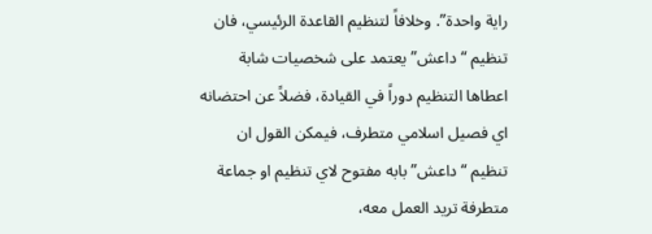راية واحدة”. وخلافاً لتنظيم القاعدة الرئيسي، فان تنظيم “داعش” يعتمد على شخصيات شابة اعطاها التنظيم دوراً في القيادة، فضلاً عن احتضانه اي فصيل اسلامي متطرف، فيمكن القول ان تنظيم “داعش” بابه مفتوح لاي تنظيم او جماعة متطرفة تريد العمل معه،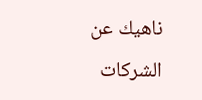ناهيك عن الشركات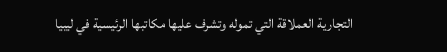التجارية العملاقة التي تموله وتشرف عليها مكاتبها الرئيسية في ليبيا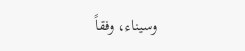وسيناء، وفقاً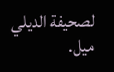لصحيفة الديلي ميل.